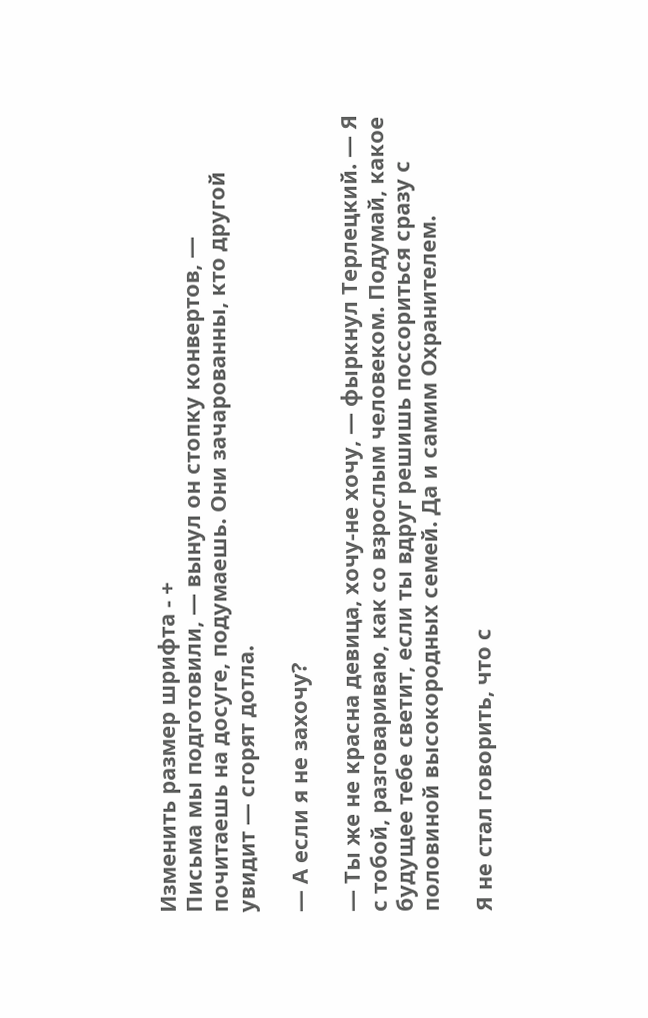Изменить размер шрифта - +
Письма мы подготовили, — вынул он стопку конвертов, — почитаешь на досуге, подумаешь. Они зачарованны, кто другой увидит — сгорят дотла.

— А если я не захочу?

— Ты же не красна девица, хочу-не хочу, — фыркнул Терлецкий. — Я с тобой, разговариваю, как со взрослым человеком. Подумай, какое будущее тебе светит, если ты вдруг решишь поссориться сразу с половиной высокородных семей. Да и самим Охранителем.

Я не стал говорить, что с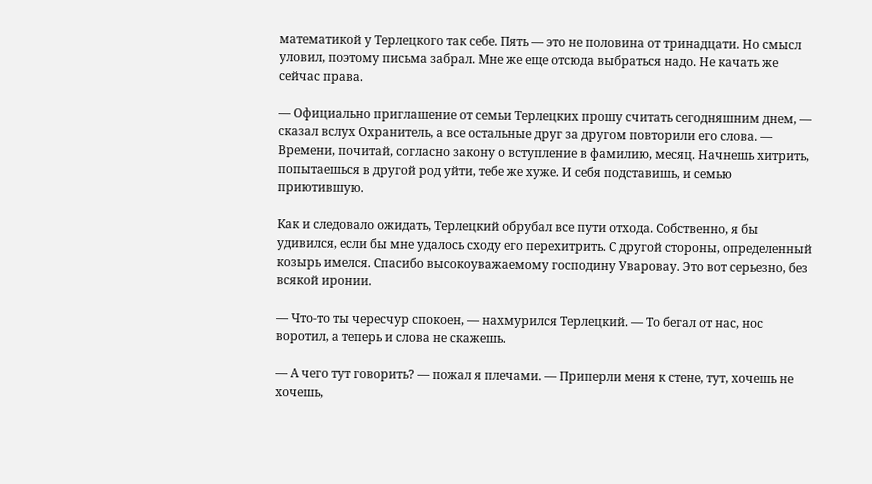математикой у Терлецкого так себе. Пять — это не половина от тринадцати. Но смысл уловил, поэтому письма забрал. Мне же еще отсюда выбраться надо. Не качать же сейчас права.

— Официально приглашение от семьи Терлецких прошу считать сегодняшним днем, — сказал вслух Охранитель, а все остальные друг за другом повторили его слова. — Времени, почитай, согласно закону о вступление в фамилию, месяц. Начнешь хитрить, попытаешься в другой род уйти, тебе же хуже. И себя подставишь, и семью приютившую.

Как и следовало ожидать, Терлецкий обрубал все пути отхода. Собственно, я бы удивился, если бы мне удалось сходу его перехитрить. С другой стороны, определенный козырь имелся. Спасибо высокоуважаемому господину Уваровау. Это вот серьезно, без всякой иронии.

— Что-то ты чересчур спокоен, — нахмурился Терлецкий. — То бегал от нас, нос воротил, а теперь и слова не скажешь.

— А чего тут говорить? — пожал я плечами. — Приперли меня к стене, тут, хочешь не хочешь,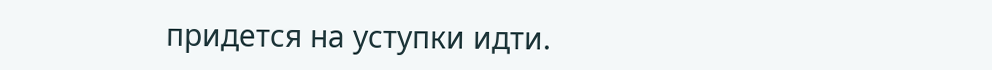придется на уступки идти.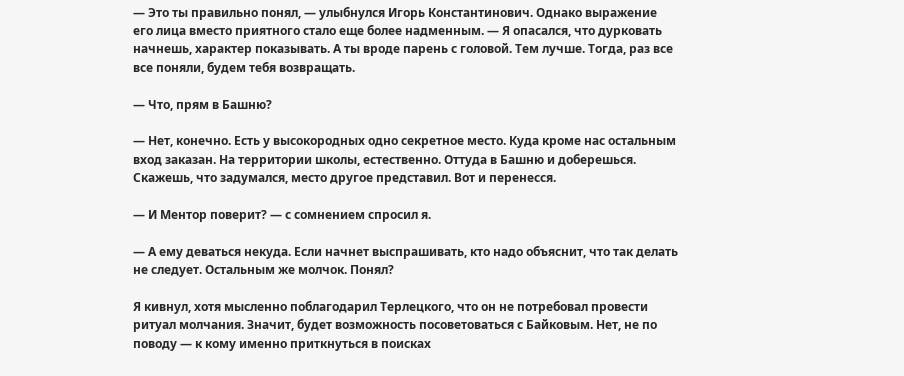— Это ты правильно понял, — улыбнулся Игорь Константинович. Однако выражение его лица вместо приятного стало еще более надменным. — Я опасался, что дурковать начнешь, характер показывать. А ты вроде парень с головой. Тем лучше. Тогда, раз все все поняли, будем тебя возвращать.

— Что, прям в Башню?

— Нет, конечно. Есть у высокородных одно секретное место. Куда кроме нас остальным вход заказан. На территории школы, естественно. Оттуда в Башню и доберешься. Скажешь, что задумался, место другое представил. Вот и перенесся.

— И Ментор поверит? — с сомнением спросил я.

— А ему деваться некуда. Если начнет выспрашивать, кто надо объяснит, что так делать не следует. Остальным же молчок. Понял?

Я кивнул, хотя мысленно поблагодарил Терлецкого, что он не потребовал провести ритуал молчания. Значит, будет возможность посоветоваться с Байковым. Нет, не по поводу — к кому именно приткнуться в поисках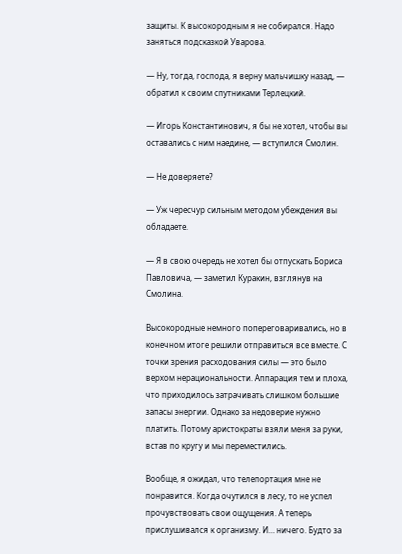защиты. К высокородным я не собирался. Надо заняться подсказкой Уварова.

— Ну, тогда, господа, я верну мальчишку назад, — обратил к своим спутниками Терлецкий.

— Игорь Константинович, я бы не хотел, чтобы вы оставались с ним наедине, — вступился Смолин.

— Не доверяете?

— Уж чересчур сильным методом убеждения вы обладаете.

— Я в свою очередь не хотел бы отпускать Бориса Павловича, — заметил Куракин, взглянув на Смолина.

Высокородные немного попереговаривались, но в конечном итоге решили отправиться все вместе. С точки зрения расходования силы — это было верхом нерациональности. Аппарация тем и плоха, что приходилось затрачивать слишком большие запасы энергии. Однако за недоверие нужно платить. Потому аристократы взяли меня за руки, встав по кругу и мы переместились.

Вообще, я ожидал, что телепортация мне не понравится. Когда очутился в лесу, то не успел прочувствовать свои ощущения. А теперь прислушивался к организму. И… ничего. Будто за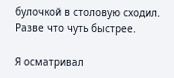булочкой в столовую сходил. Разве что чуть быстрее.

Я осматривал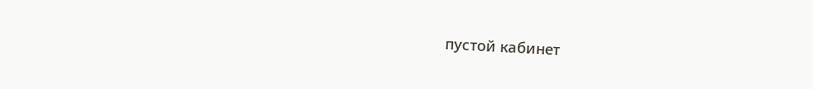пустой кабинет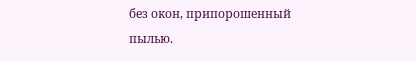без окон, припорошенный пылью.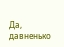Да, давненько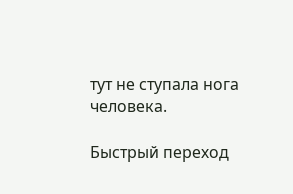тут не ступала нога человека.

Быстрый переход